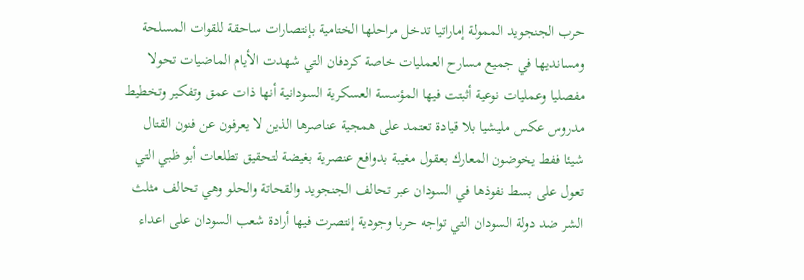حرب الجنجويد الممولة إماراتيا تدخل مراحلها الختامية بإنتصارات ساحقة للقوات المسلحة ومسانديها في جميع مسارح العمليات خاصة كردفان التي شهدت الأيام الماضيات تحولا مفصليا وعمليات نوعية أثبتت فيها المؤسسة العسكرية السودانية أنها ذات عمق وتفكير وتخطيط مدروس عكس مليشيا بلا قيادة تعتمد على همجية عناصرها الذين لا يعرفون عن فنون القتال شيئا ففط يخوضون المعارك بعقول مغيبة بدوافع عنصرية بغيضة لتحقيق تطلعات أبو ظبي التي تعول على بسط نفوذها في السودان عبر تحالف الجنجويد والقحاتة والحلو وهي تحالف مثلث الشر ضد دولة السودان التي تواجه حربا وجودية إنتصرت فيها أرادة شعب السودان على اعداء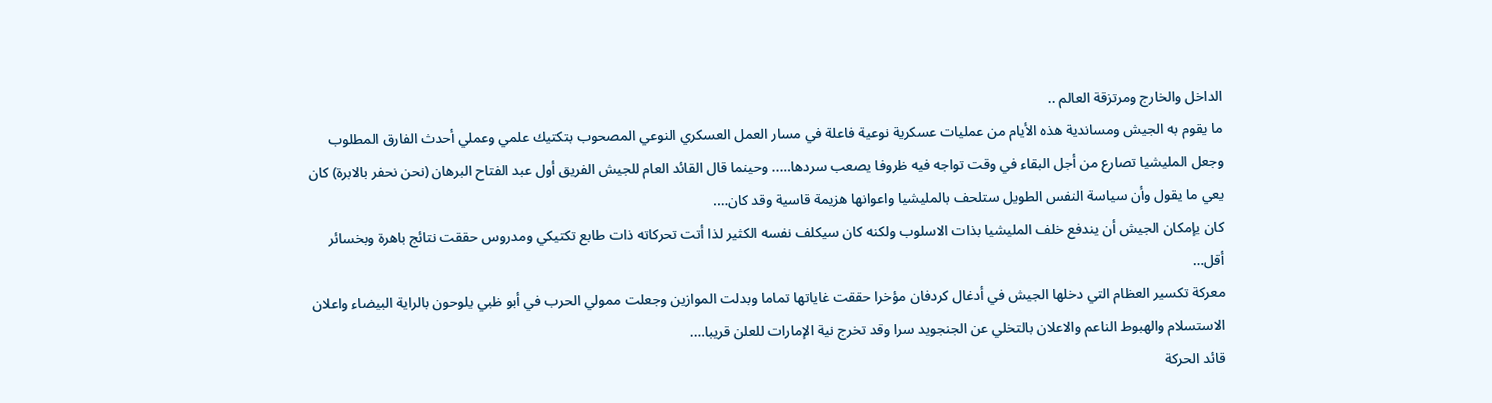الداخل والخارج ومرتزقة العالم ..
ما يقوم به الجيش ومساندية هذه الأيام من عمليات عسكرية نوعية فاعلة في مسار العمل العسكري النوعي المصحوب بتكتيك علمي وعملي أحدث الفارق المطلوب وجعل المليشيا تصارع من أجل البقاء في وقت تواجه فيه ظروفا يصعب سردها….. وحينما قال القائد العام للجيش الفريق أول عبد الفتاح البرهان (نحن نحفر بالابرة) كان يعي ما يقول وأن سياسة النفس الطويل ستلحف بالمليشيا واعوانها هزيمة قاسية وقد كان….
كان يإمكان الجيش أن يندفع خلف المليشيا بذات الاسلوب ولكنه كان سيكلف نفسه الكثير لذا أتت تحركاته ذات طابع تكتيكي ومدروس حققت نتائج باهرة وبخسائر أقل…
معركة تكسير العظام التي دخلها الجيش في أدغال كردفان مؤخرا حققت غاياتها تماما وبدلت الموازين وجعلت ممولي الحرب في أبو ظبي يلوحون بالراية البيضاء واعلان الاستسلام والهبوط الناعم والاعلان بالتخلي عن الجنجويد سرا وقد تخرج نية الإمارات للعلن قريبا….
قائد الحركة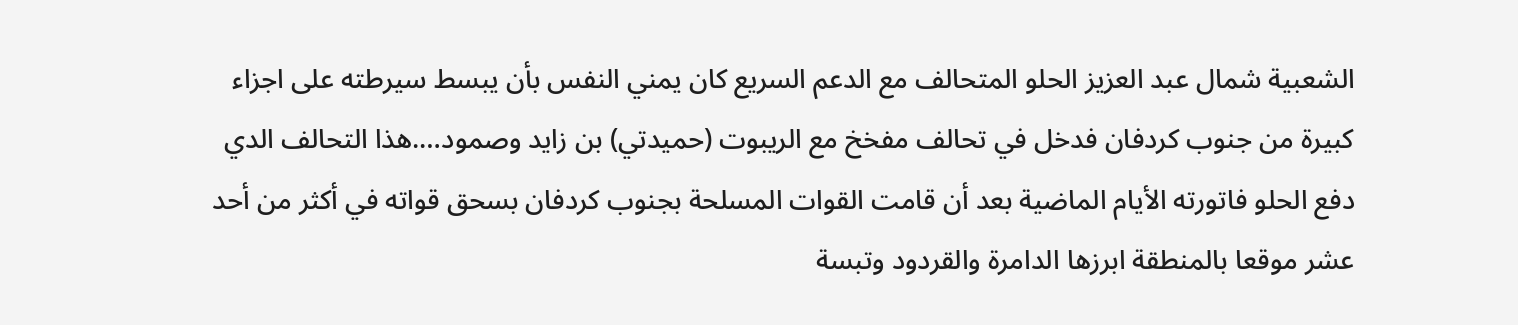الشعبية شمال عبد العزيز الحلو المتحالف مع الدعم السريع كان يمني النفس بأن يبسط سيرطته على اجزاء كبيرة من جنوب كردفان فدخل في تحالف مفخخ مع الريبوت (حميدتي) بن زايد وصمود….هذا التحالف الدي دفع الحلو فاتورته الأيام الماضية بعد أن قامت القوات المسلحة بجنوب كردفان بسحق قواته في أكثر من أحد عشر موقعا بالمنطقة ابرزها الدامرة والقردود وتبسة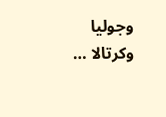وجوليا وكرتالا …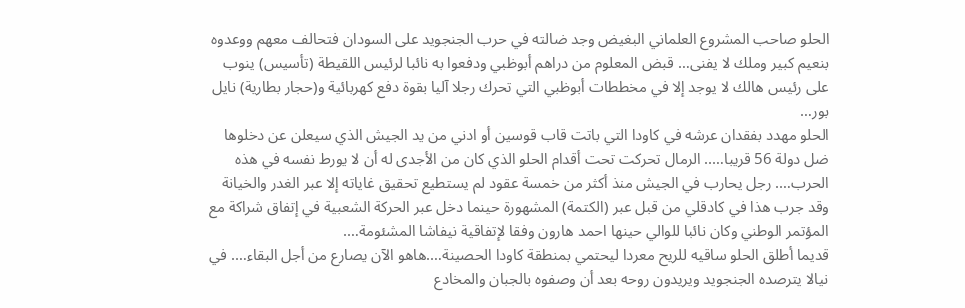الحلو صاحب المشروع العلماني البغيض وجد ضالته في حرب الجنجويد على السودان فتحالف معهم ووعدوه بنعيم كبير وملك لا يفنى… قبض المعلوم من دراهم أبوظبي ودفعوا به نائبا لرئيس اللقيطة (تأسيس) ينوب على رئيس هالك لا يوجد إلا في مخططات أبوظبي التي تحرك رجلا آليا بقوة دفع كهربائية و(حجار بطارية) نايل بور…
الحلو مهدد بفقدان عرشه في كاودا التي باتت قاب قوسين أو ادني من يد الجيش الذي سيعلن عن دخلوها ضل دولة 56 قريبا….. الرمال تحركت تحت أقدام الحلو الذي كان من الأجدى له أن لا يورط نفسه في هذه الحرب…. رجل يحارب في الجيش منذ أكثر من خمسة عقود لم يستطيع تحقيق غاياته إلا عبر الغدر والخيانة وقد جرب هذا في كادقلي من قبل عبر (الكتمة) المشهورة حينما دخل عبر الحركة الشعبية في إتفاق شراكة مع المؤتمر الوطني وكان نائبا للوالي حينها احمد هارون وفقا لإتفاقية نيفاشا المشئومة….
قديما أطلق الحلو ساقيه للريح معردا ليحتمي بمنطقة كاودا الحصينة….هاهو الآن يصارع من أجل البقاء…. في نيالا يترصده الجنجويد ويريدون روحه بعد أن وصفوه بالجبان والمخادع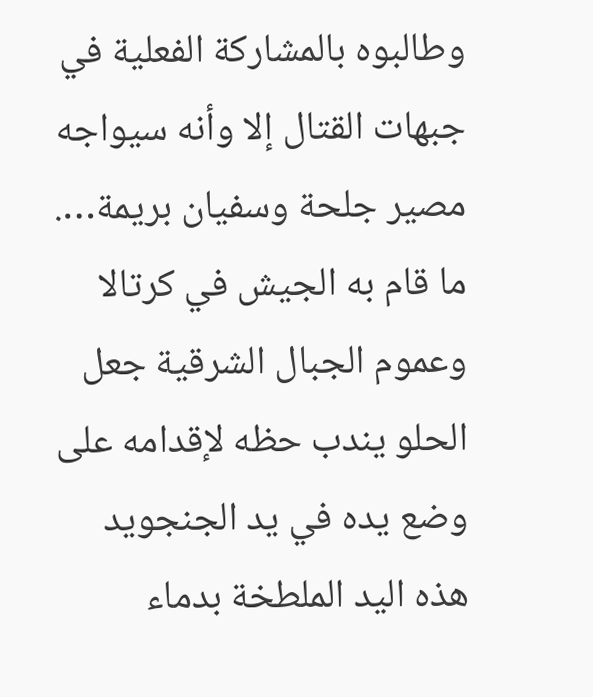وطالبوه بالمشاركة الفعلية في جبهات القتال إلا وأنه سيواجه مصير جلحة وسفيان بريمة….
ما قام به الجيش في كرتالا وعموم الجبال الشرقية جعل الحلو يندب حظه لإقدامه على وضع يده في يد الجنجويد هذه اليد الملطخة بدماء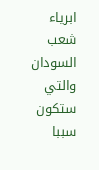ابرياء شعب السودان والتي ستكون سببا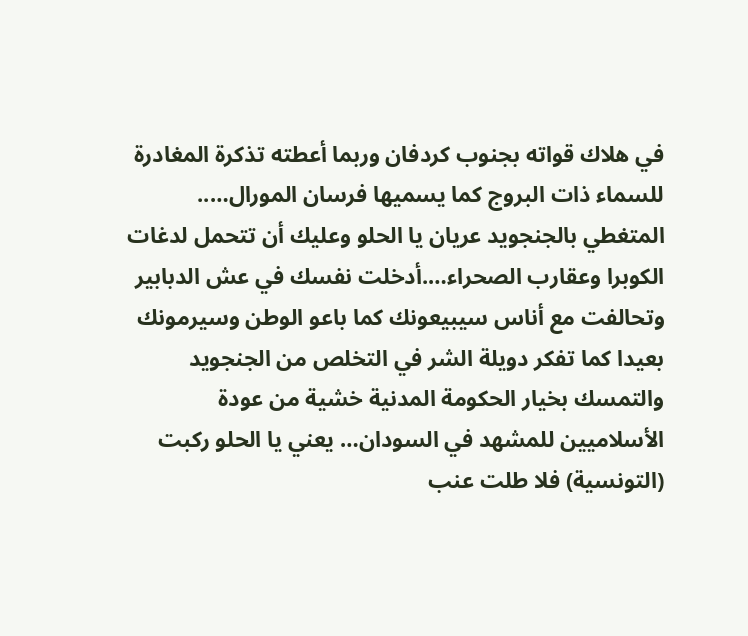في هلاك قواته بجنوب كردفان وربما أعطته تذكرة المغادرة للسماء ذات البروج كما يسميها فرسان المورال…..
المتغطي بالجنجويد عريان يا الحلو وعليك أن تتحمل لدغات الكوبرا وعقارب الصحراء….أدخلت نفسك في عش الدبابير وتحالفت مع أناس سيبيعونك كما باعو الوطن وسيرمونك بعيدا كما تفكر دويلة الشر في التخلص من الجنجويد والتمسك بخيار الحكومة المدنية خشية من عودة الأسلاميين للمشهد في السودان… يعني يا الحلو ركبت (التونسية) فلا طلت عنب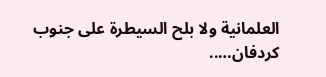العلمانية ولا بلح السيطرة على جنوب كردفان…..